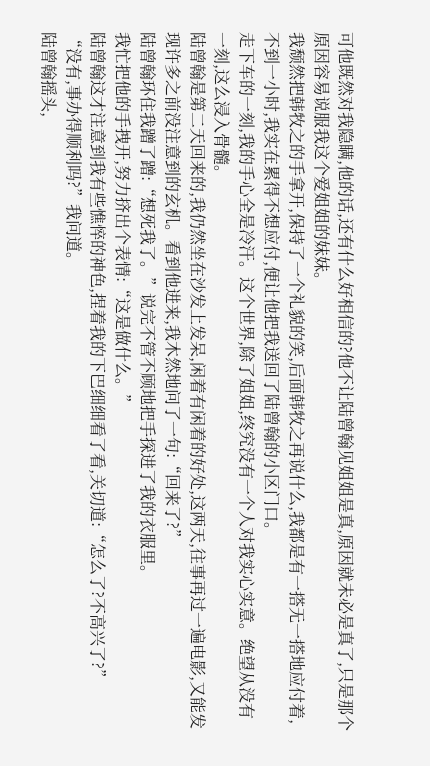可他既然对我隐瞒,他的话,还有什么好相信的?他不让陆曾翰见姐姐是真,原因就未必是真了,只是那个原因容易说服我这个爱姐姐的妹妹。
我颓然把韩牧之的手拿开,保持了一个礼貌的笑,后面韩牧之再说什么,我都是有一搭无一搭地应付着,不到一小时,我实在累得不想应付,便让他把我送回了陆曾翰的小区门口。
走下车的一刻,我的手心全是冷汗。这个世界,除了姐姐,终究没有一个人对我实心实意。绝望从没有一刻,这么浸入骨髓。
陆曾翰是第二天回来的,我仍然坐在沙发上发呆,闲着有闲着的好处,这两天,往事再过一遍电影,又能发现许多之前没注意到的玄机。看到他进来,我木然地问了一句:“回来了?”
陆曾翰环住我蹭了蹭:“想死我了。”说完不管不顾地把手探进了我的衣服里。
我忙把他的手拽开,努力挤出个表情:“这是做什么。”
陆曾翰这才注意到我有些憔悴的神色,捏着我的下巴细细看了看,关切道:“怎么了?不高兴了?”
“没有,事办得顺利吗?”我问道。
陆曾翰摇头,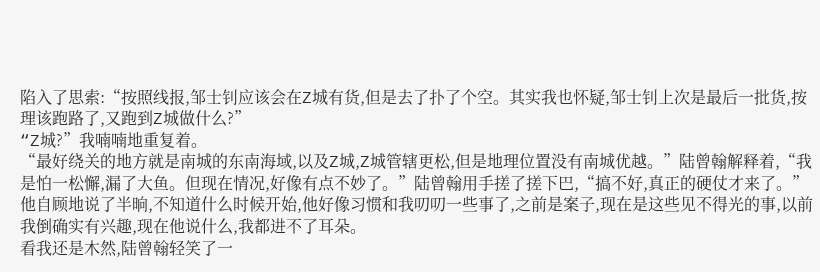陷入了思索:“按照线报,邹士钊应该会在Z城有货,但是去了扑了个空。其实我也怀疑,邹士钊上次是最后一批货,按理该跑路了,又跑到Z城做什么?”
“Z城?”我喃喃地重复着。
“最好绕关的地方就是南城的东南海域,以及Z城,Z城管辖更松,但是地理位置没有南城优越。”陆曾翰解释着,“我是怕一松懈,漏了大鱼。但现在情况,好像有点不妙了。”陆曾翰用手搓了搓下巴,“搞不好,真正的硬仗才来了。”
他自顾地说了半晌,不知道什么时候开始,他好像习惯和我叨叨一些事了,之前是案子,现在是这些见不得光的事,以前我倒确实有兴趣,现在他说什么,我都进不了耳朵。
看我还是木然,陆曾翰轻笑了一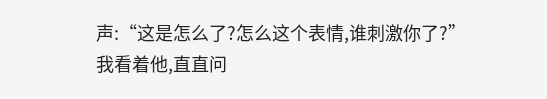声:“这是怎么了?怎么这个表情,谁刺激你了?”
我看着他,直直问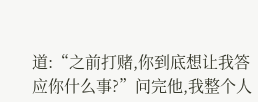道:“之前打赌,你到底想让我答应你什么事?”问完他,我整个人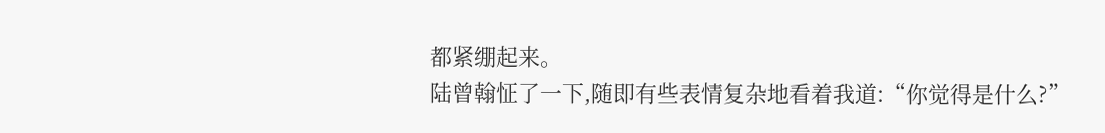都紧绷起来。
陆曾翰怔了一下,随即有些表情复杂地看着我道:“你觉得是什么?”